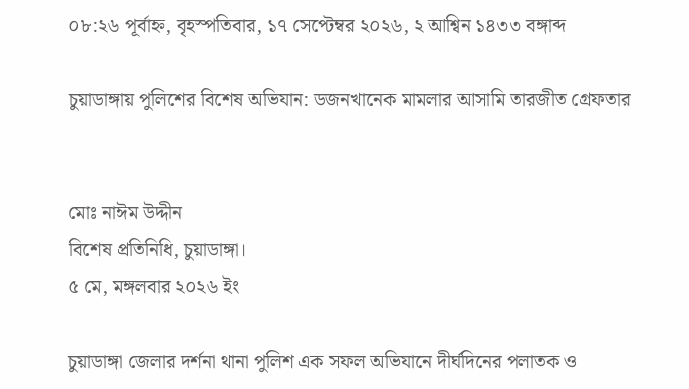০৮:২৬ পূর্বাহ্ন, বৃহস্পতিবার, ১৭ সেপ্টেম্বর ২০২৬, ২ আশ্বিন ১৪৩৩ বঙ্গাব্দ

চুয়াডাঙ্গায় পুলিশের বিশেষ অভিযান: ডজনখানেক মামলার আসামি তারজীত গ্রেফতার


মোঃ নাঈম উদ্দীন
বিশেষ প্রতিনিধি, চুয়াডাঙ্গা।
৫ মে, মঙ্গলবার ২০২৬ ইং

চুয়াডাঙ্গা জেলার দর্শনা থানা পুলিশ এক সফল অভিযানে দীর্ঘদিনের পলাতক ও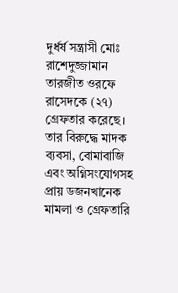দুর্ধর্ষ সন্ত্রাসী মোঃ রাশেদুজ্জামান তারজীত ওরফে রাসেদকে (২৭) গ্রেফতার করেছে। তার বিরুদ্ধে মাদক ব্যবসা, বোমাবাজি এবং অগ্নিসংযোগসহ প্রায় ডজনখানেক মামলা ও গ্রেফতারি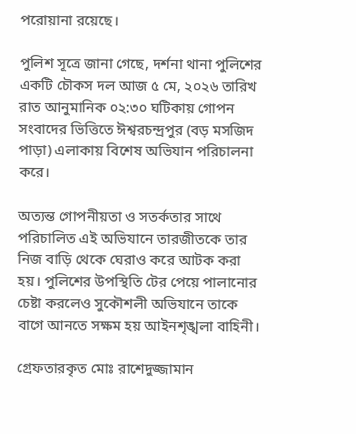পরোয়ানা রয়েছে।

পুলিশ সূত্রে জানা গেছে, দর্শনা থানা পুলিশের একটি চৌকস দল আজ ৫ মে, ২০২৬ তারিখ রাত আনুমানিক ০২:৩০ ঘটিকায় গোপন সংবাদের ভিত্তিতে ঈশ্বরচন্দ্রপুর (বড় মসজিদ পাড়া) এলাকায় বিশেষ অভিযান পরিচালনা করে।

অত্যন্ত গোপনীয়তা ও সতর্কতার সাথে পরিচালিত এই অভিযানে তারজীতকে তার নিজ বাড়ি থেকে ঘেরাও করে আটক করা হয়। পুলিশের উপস্থিতি টের পেয়ে পালানোর চেষ্টা করলেও সুকৌশলী অভিযানে তাকে বাগে আনতে সক্ষম হয় আইনশৃঙ্খলা বাহিনী।

গ্রেফতারকৃত মোঃ রাশেদুজ্জামান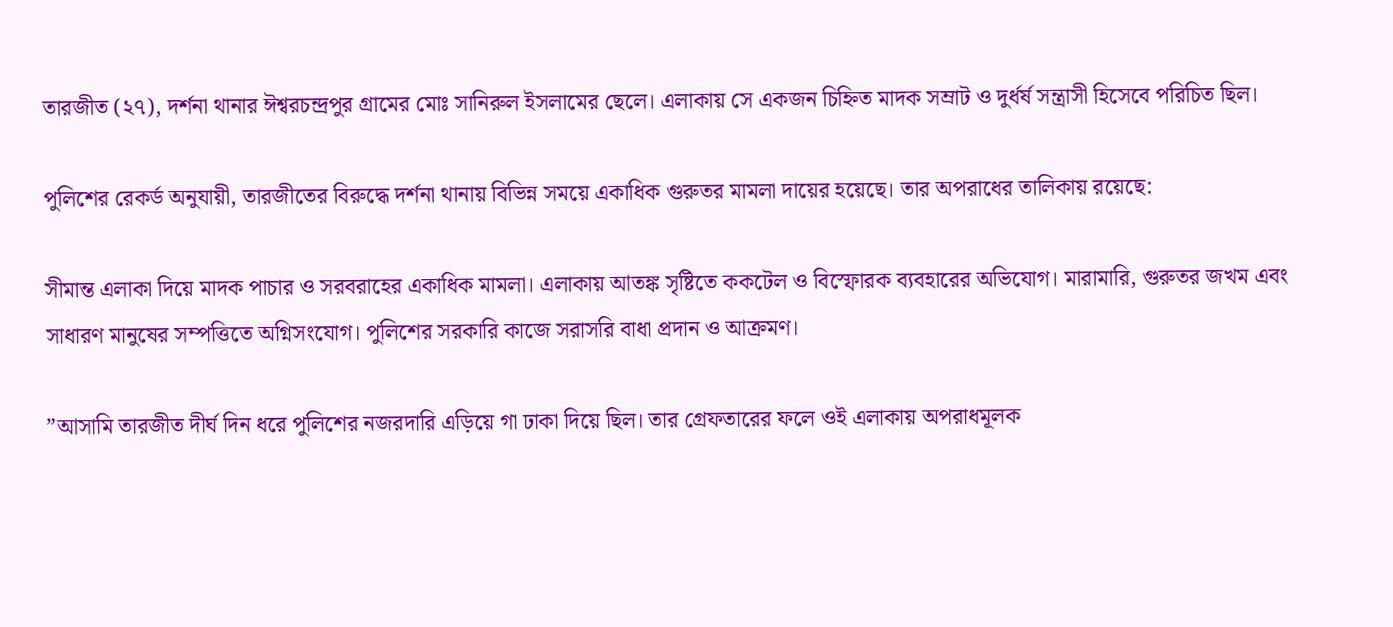তারজীত (২৭), দর্শনা থানার ঈশ্বরচন্দ্রপুর গ্রামের মোঃ সানিরুল ইসলামের ছেলে। এলাকায় সে একজন চিহ্নিত মাদক সম্রাট ও দুর্ধর্ষ সন্ত্রাসী হিসেবে পরিচিত ছিল।

পুলিশের রেকর্ড অনুযায়ী, তারজীতের বিরুদ্ধে দর্শনা থানায় বিভিন্ন সময়ে একাধিক গুরুতর মামলা দায়ের হয়েছে। তার অপরাধের তালিকায় রয়েছে:

সীমান্ত এলাকা দিয়ে মাদক পাচার ও সরবরাহের একাধিক মামলা। এলাকায় আতঙ্ক সৃষ্টিতে ককটেল ও বিস্ফোরক ব্যবহারের অভিযোগ। মারামারি, গুরুতর জখম এবং সাধারণ মানুষের সম্পত্তিতে অগ্নিসংযোগ। পুলিশের সরকারি কাজে সরাসরি বাধা প্রদান ও আক্রমণ।

”আসামি তারজীত দীর্ঘ দিন ধরে পুলিশের নজরদারি এড়িয়ে গা ঢাকা দিয়ে ছিল। তার গ্রেফতারের ফলে ওই এলাকায় অপরাধমূলক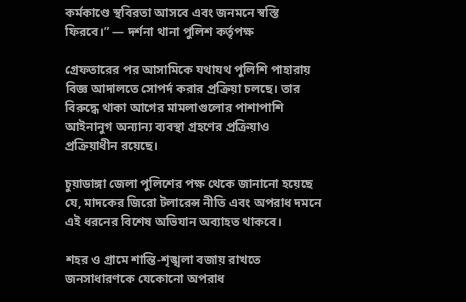কর্মকাণ্ডে স্থবিরতা আসবে এবং জনমনে স্বস্তি ফিরবে।” — দর্শনা থানা পুলিশ কর্তৃপক্ষ

গ্রেফতারের পর আসামিকে যথাযথ পুলিশি পাহারায় বিজ্ঞ আদালতে সোপর্দ করার প্রক্রিয়া চলছে। তার বিরুদ্ধে থাকা আগের মামলাগুলোর পাশাপাশি আইনানুগ অন্যান্য ব্যবস্থা গ্রহণের প্রক্রিয়াও প্রক্রিয়াধীন রয়েছে।

চুয়াডাঙ্গা জেলা পুলিশের পক্ষ থেকে জানানো হয়েছে যে, মাদকের জিরো টলারেন্স নীতি এবং অপরাধ দমনে এই ধরনের বিশেষ অভিযান অব্যাহত থাকবে।

শহর ও গ্রামে শান্তি-শৃঙ্খলা বজায় রাখতে জনসাধারণকে যেকোনো অপরাধ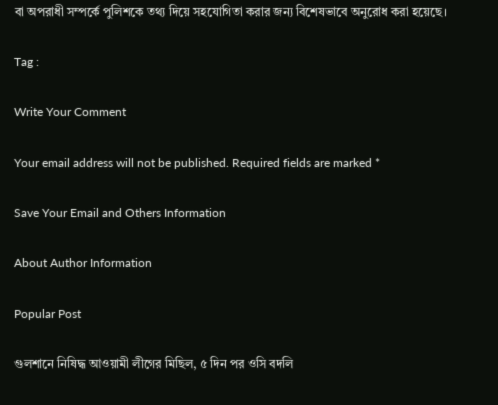বা অপরাধী সম্পর্কে পুলিশকে তথ্য দিয়ে সহযোগিতা করার জন্য বিশেষভাবে অনুরোধ করা হয়েছে।

Tag :

Write Your Comment

Your email address will not be published. Required fields are marked *

Save Your Email and Others Information

About Author Information

Popular Post

গুলশানে নিষিদ্ধ আওয়ামী লীগের মিছিল, ৫ দিন পর ওসি বদলি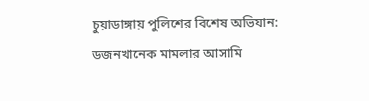চুয়াডাঙ্গায় পুলিশের বিশেষ অভিযান: ডজনখানেক মামলার আসামি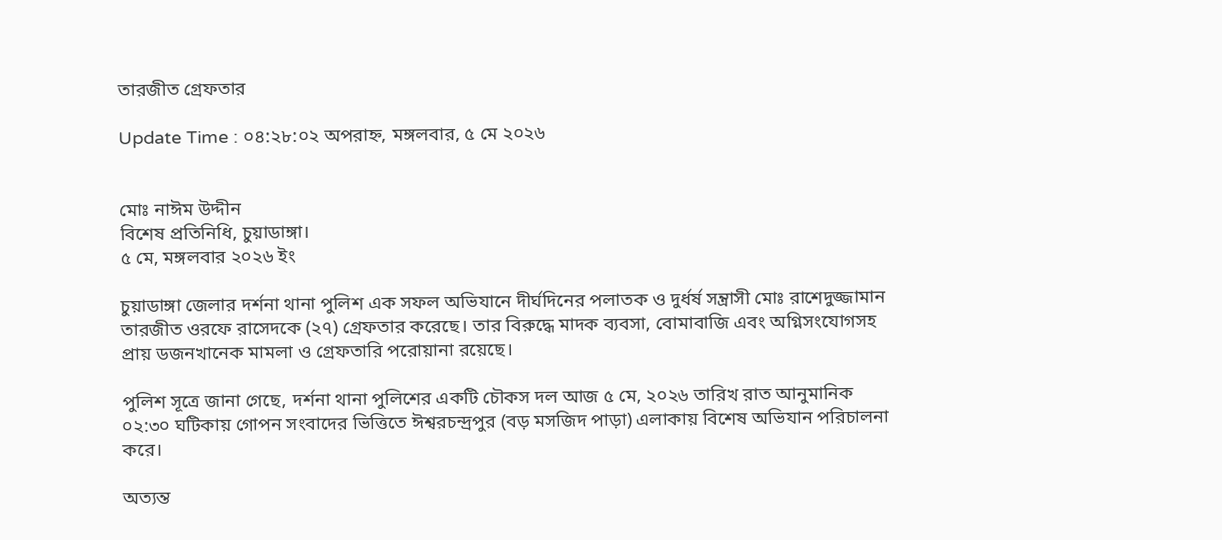তারজীত গ্রেফতার

Update Time : ০৪:২৮:০২ অপরাহ্ন, মঙ্গলবার, ৫ মে ২০২৬


মোঃ নাঈম উদ্দীন
বিশেষ প্রতিনিধি, চুয়াডাঙ্গা।
৫ মে, মঙ্গলবার ২০২৬ ইং

চুয়াডাঙ্গা জেলার দর্শনা থানা পুলিশ এক সফল অভিযানে দীর্ঘদিনের পলাতক ও দুর্ধর্ষ সন্ত্রাসী মোঃ রাশেদুজ্জামান তারজীত ওরফে রাসেদকে (২৭) গ্রেফতার করেছে। তার বিরুদ্ধে মাদক ব্যবসা, বোমাবাজি এবং অগ্নিসংযোগসহ প্রায় ডজনখানেক মামলা ও গ্রেফতারি পরোয়ানা রয়েছে।

পুলিশ সূত্রে জানা গেছে, দর্শনা থানা পুলিশের একটি চৌকস দল আজ ৫ মে, ২০২৬ তারিখ রাত আনুমানিক ০২:৩০ ঘটিকায় গোপন সংবাদের ভিত্তিতে ঈশ্বরচন্দ্রপুর (বড় মসজিদ পাড়া) এলাকায় বিশেষ অভিযান পরিচালনা করে।

অত্যন্ত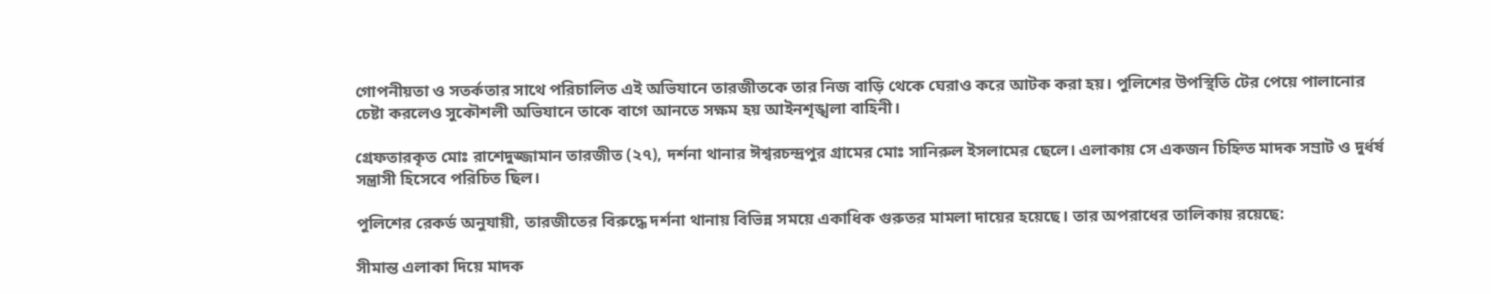গোপনীয়তা ও সতর্কতার সাথে পরিচালিত এই অভিযানে তারজীতকে তার নিজ বাড়ি থেকে ঘেরাও করে আটক করা হয়। পুলিশের উপস্থিতি টের পেয়ে পালানোর চেষ্টা করলেও সুকৌশলী অভিযানে তাকে বাগে আনতে সক্ষম হয় আইনশৃঙ্খলা বাহিনী।

গ্রেফতারকৃত মোঃ রাশেদুজ্জামান তারজীত (২৭), দর্শনা থানার ঈশ্বরচন্দ্রপুর গ্রামের মোঃ সানিরুল ইসলামের ছেলে। এলাকায় সে একজন চিহ্নিত মাদক সম্রাট ও দুর্ধর্ষ সন্ত্রাসী হিসেবে পরিচিত ছিল।

পুলিশের রেকর্ড অনুযায়ী, তারজীতের বিরুদ্ধে দর্শনা থানায় বিভিন্ন সময়ে একাধিক গুরুতর মামলা দায়ের হয়েছে। তার অপরাধের তালিকায় রয়েছে:

সীমান্ত এলাকা দিয়ে মাদক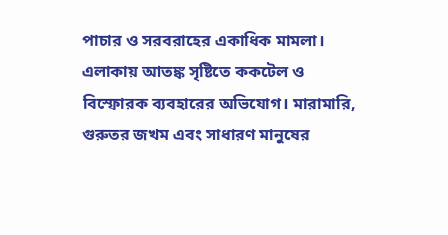পাচার ও সরবরাহের একাধিক মামলা। এলাকায় আতঙ্ক সৃষ্টিতে ককটেল ও বিস্ফোরক ব্যবহারের অভিযোগ। মারামারি, গুরুতর জখম এবং সাধারণ মানুষের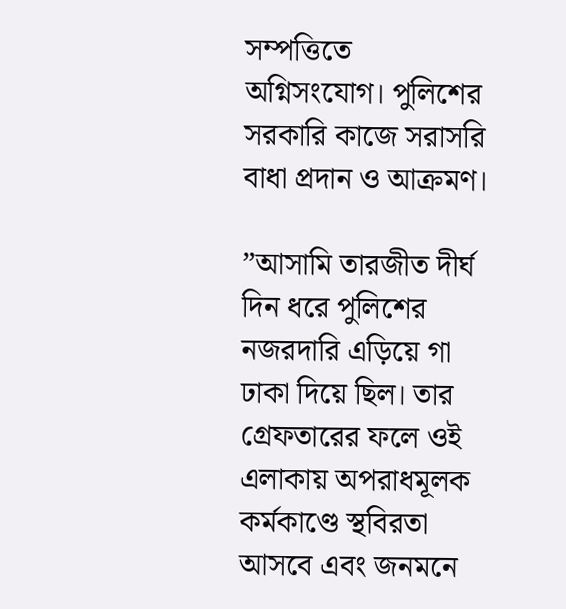সম্পত্তিতে অগ্নিসংযোগ। পুলিশের সরকারি কাজে সরাসরি বাধা প্রদান ও আক্রমণ।

”আসামি তারজীত দীর্ঘ দিন ধরে পুলিশের নজরদারি এড়িয়ে গা ঢাকা দিয়ে ছিল। তার গ্রেফতারের ফলে ওই এলাকায় অপরাধমূলক কর্মকাণ্ডে স্থবিরতা আসবে এবং জনমনে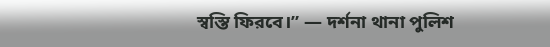স্বস্তি ফিরবে।” — দর্শনা থানা পুলিশ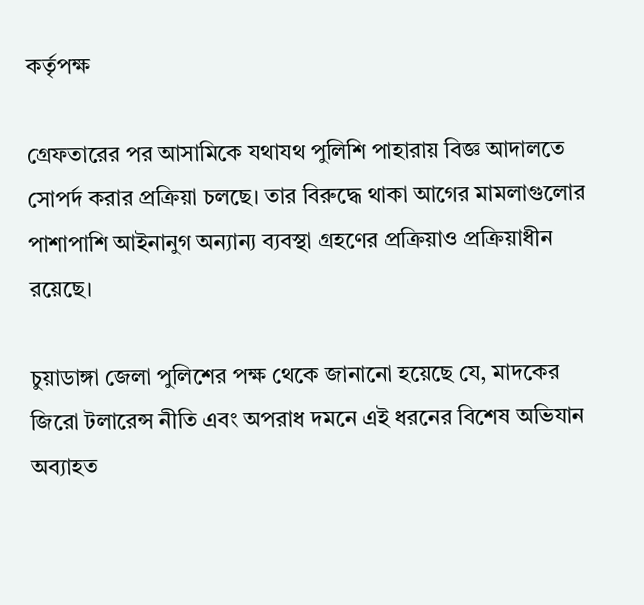কর্তৃপক্ষ

গ্রেফতারের পর আসামিকে যথাযথ পুলিশি পাহারায় বিজ্ঞ আদালতে সোপর্দ করার প্রক্রিয়া চলছে। তার বিরুদ্ধে থাকা আগের মামলাগুলোর পাশাপাশি আইনানুগ অন্যান্য ব্যবস্থা গ্রহণের প্রক্রিয়াও প্রক্রিয়াধীন রয়েছে।

চুয়াডাঙ্গা জেলা পুলিশের পক্ষ থেকে জানানো হয়েছে যে, মাদকের জিরো টলারেন্স নীতি এবং অপরাধ দমনে এই ধরনের বিশেষ অভিযান অব্যাহত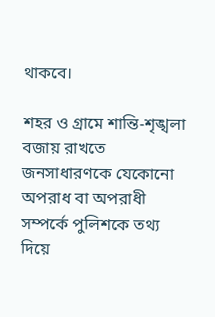থাকবে।

শহর ও গ্রামে শান্তি-শৃঙ্খলা বজায় রাখতে জনসাধারণকে যেকোনো অপরাধ বা অপরাধী সম্পর্কে পুলিশকে তথ্য দিয়ে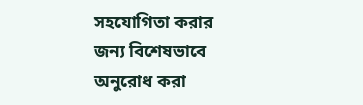সহযোগিতা করার জন্য বিশেষভাবে অনুরোধ করা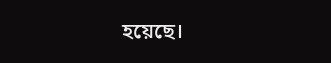হয়েছে।